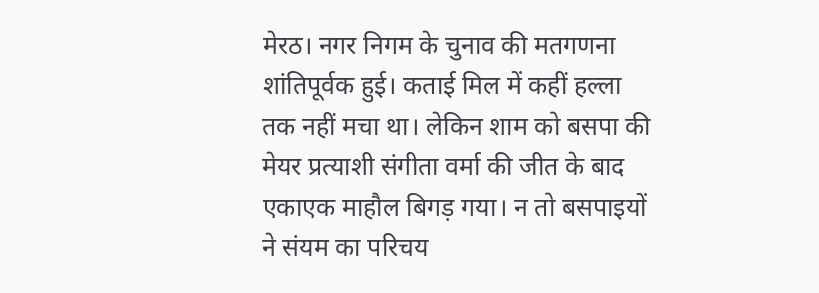मेरठ। नगर निगम के चुनाव की मतगणना शांतिपूर्वक हुई। कताई मिल में कहीं हल्ला तक नहीं मचा था। लेकिन शाम को बसपा की मेयर प्रत्याशी संगीता वर्मा की जीत के बाद एकाएक माहौल बिगड़ गया। न तो बसपाइयों ने संयम का परिचय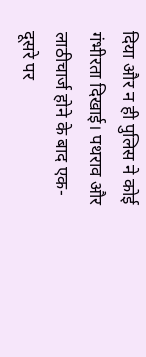दिया और न ही पुलिस ने कोई गंभीरता दिखाई। पथराव और लाठीचार्ज होने के बाद एक-दूसरे पर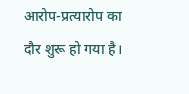आरोप-प्रत्यारोप का दौर शुरू हो गया है।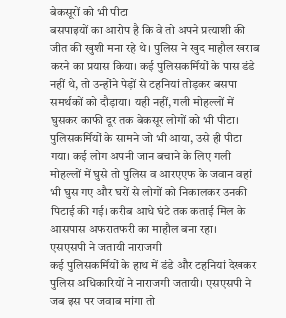बेकसूरों को भी पीटा
बसपाइयों का आरोप है कि वे तो अपने प्रत्याशी की जीत की खुशी मना रहे थे। पुलिस ने खुद माहौल खराब करने का प्रयास किया। कई पुलिसकर्मियों के पास डंडे नहीं थे, तो उन्होंने पेड़ों से टहनियां तोड़कर बसपा समर्थकों को दौड़ाया। यही नहीं, गली मोहल्लों में घुसकर काफी दूर तक बेकसूर लोगों को भी पीटा। पुलिसकर्मियों के सामने जो भी आया, उसे ही पीटा गया। कई लोग अपनी जान बचाने के लिए गली मोहल्लों में घुसे तो पुलिस व आरएएफ के जवान वहां भी घुस गए और घरों से लोगों को निकालकर उनकी पिटाई की गई। करीब आधे घंटे तक कताई मिल के आसपास अफरातफरी का माहौल बना रहा।
एसएसपी ने जतायी नाराजगी
कई पुलिसकर्मियों के हाथ में डंडे और टहनियां देखकर पुलिस अधिकारियों ने नाराजगी जतायी। एसएसपी ने जब इस पर जवाब मांगा तो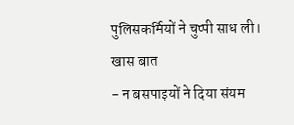पुलिसकर्मियों ने चुप्पी साध ली।
खास बात
- न बसपाइयों ने दिया संयम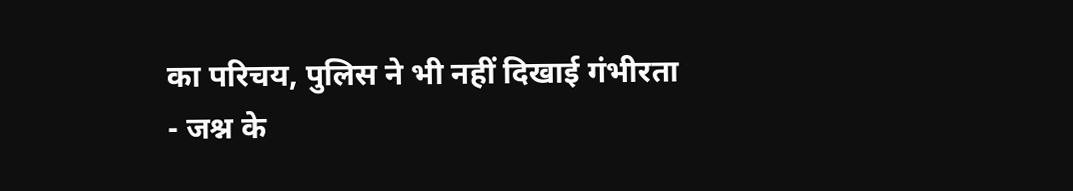का परिचय, पुलिस ने भी नहीं दिखाई गंभीरता
- जश्न के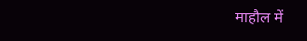माहौल में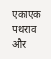एकाएक पथराव और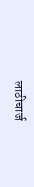लाठीचार्ज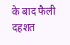के बाद फैली दहशत